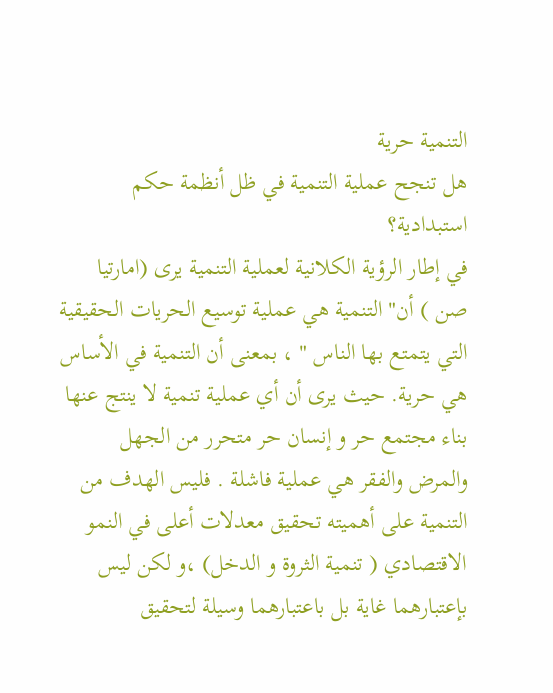التنمية حرية
هل تنجح عملية التنمية في ظل أنظمة حكم استبدادية؟
في إطار الرؤية الكلانية لعملية التنمية يرى (امارتيا صن ) أن" التنمية هي عملية توسيع الحريات الحقيقية التي يتمتع بها الناس " ، بمعنى أن التنمية في الأساس هي حرية. حيث يرى أن أي عملية تنمية لا ينتج عنها بناء مجتمع حر و إنسان حر متحرر من الجهل والمرض والفقر هي عملية فاشلة . فليس الهدف من التنمية على أهميته تحقيق معدلات أعلى في النمو الاقتصادي ( تنمية الثروة و الدخل) ،و لكن ليس بإعتبارهما غاية بل باعتبارهما وسيلة لتحقيق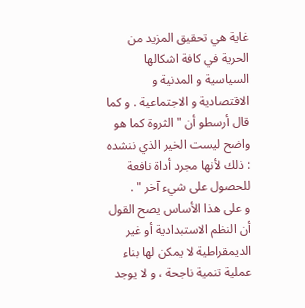غاية هي تحقيق المزيد من الحرية في كافة اشكالها السياسية و المدنية و الاقتصادية و الاجتماعية . و كما قال أرسطو أن " الثروة كما هو واضح ليست الخير الذي ننشده : ذلك لأنها مجرد أداة نافعة للحصول على شيء آخر " .
و على هذا الأساس يصح القول أن النظم الاستبدادية أو غير الديمقراطية لا يمكن لها بناء عملية تنمية ناجحة ، و لا يوجد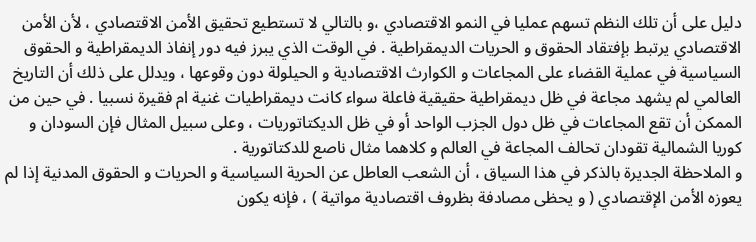دليل على أن تلك النظم تسهم عمليا في النمو الاقتصادي ،و بالتالي لا تستطيع تحقيق الأمن الاقتصادي ، لأن الأمن الاقتصادي يرتبط بإفتقاد الحقوق و الحريات الديمقراطية . في الوقت الذي يبرز فيه دور إنفاذ الديمقراطية و الحقوق السياسية في عملية القضاء على المجاعات و الكوارث الاقتصادية و الحيلولة دون وقوعها ، ويدلل على ذلك أن التاريخ العالمي لم يشهد مجاعة في ظل ديمقراطية حقيقية فاعلة سواء كانت ديمقراطيات غنية ام فقيرة نسبيا . في حين من الممكن أن تقع المجاعات في ظل دول الجزب الواحد أو في ظل الديكتاتوريات ، وعلى سبيل المثال فإن السودان و كوريا الشمالية تقودان تحالف المجاعة في العالم و كلاهما مثال ناصع للدكتاتورية .
و الملاحظة الجديرة بالذكر في هذا السياق ، أن الشعب العاطل عن الحرية السياسية و الحريات و الحقوق المدنية إذا لم يعوزه الأمن الإقتصادي ( و يحظى مصادفة بظروف اقتصادية مواتية ) ، فإنه يكون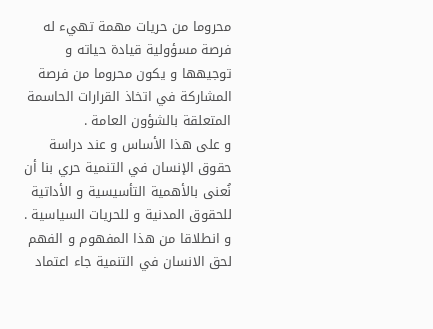محروما من حريات مهمة تهيء له فرصة مسؤولية قيادة حياته و توجيهها و يكون محروما من فرصة المشاركة في اتخاذ القرارات الحاسمة المتعلقة بالشؤون العامة .
و على هذا الأساس و عند دراسة حقوق الإنسان في التنمية حري بنا أن نُعنى بالأهمية التأسيسية و الأداتية للحقوق المدنية و للحريات السياسية . و انطلاقا من هذا المفهوم و الفهم لحق الانسان في التنمية جاء اعتماد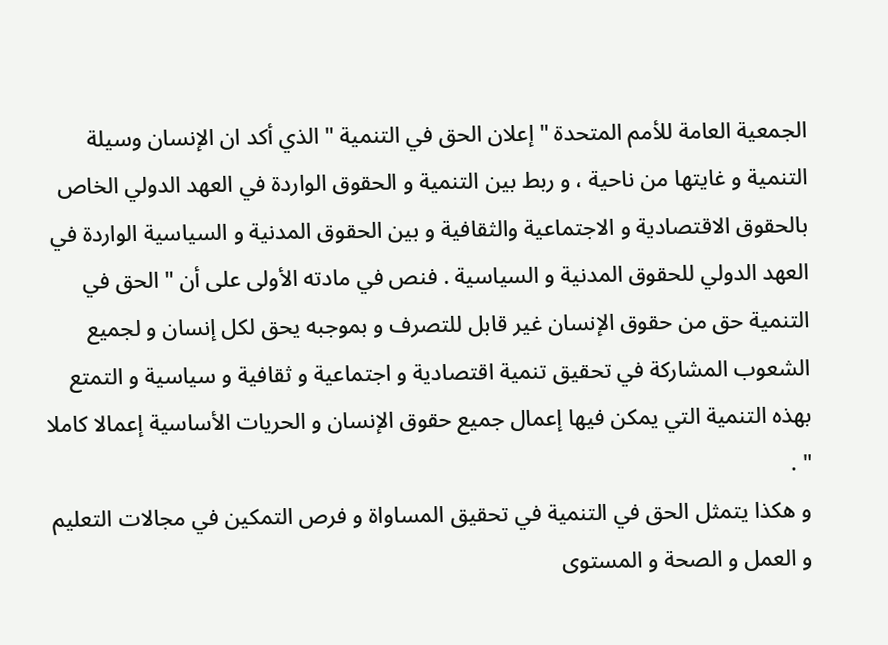الجمعية العامة للأمم المتحدة " إعلان الحق في التنمية " الذي أكد ان الإنسان وسيلة التنمية و غايتها من ناحية ، و ربط بين التنمية و الحقوق الواردة في العهد الدولي الخاص بالحقوق الاقتصادية و الاجتماعية والثقافية و بين الحقوق المدنية و السياسية الواردة في العهد الدولي للحقوق المدنية و السياسية . فنص في مادته الأولى على أن " الحق في التنمية حق من حقوق الإنسان غير قابل للتصرف و بموجبه يحق لكل إنسان و لجميع الشعوب المشاركة في تحقيق تنمية اقتصادية و اجتماعية و ثقافية و سياسية و التمتع بهذه التنمية التي يمكن فيها إعمال جميع حقوق الإنسان و الحريات الأساسية إعمالا كاملا " .
و هكذا يتمثل الحق في التنمية في تحقيق المساواة و فرص التمكين في مجالات التعليم و العمل و الصحة و المستوى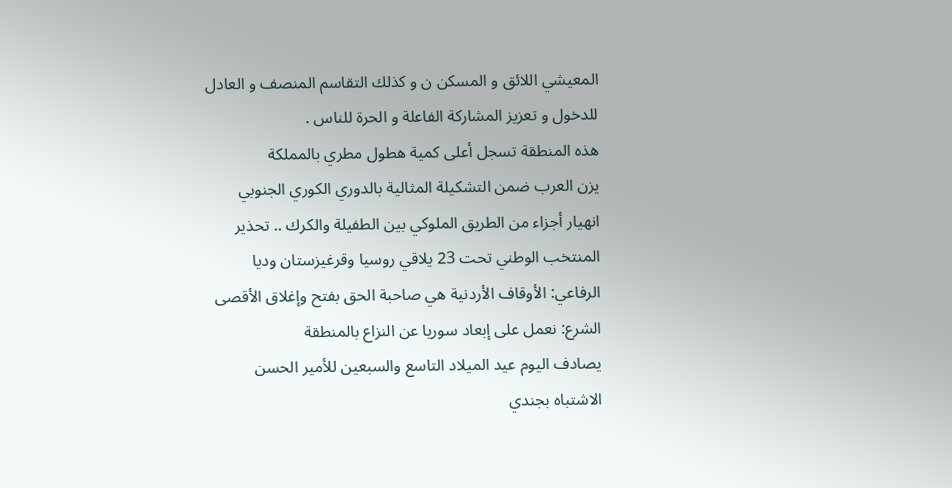المعيشي اللائق و المسكن ن و كذلك التقاسم المنصف و العادل للدخول و تعزيز المشاركة الفاعلة و الحرة للناس .
هذه المنطقة تسجل أعلى كمية هطول مطري بالمملكة
يزن العرب ضمن التشكيلة المثالية بالدوري الكوري الجنوبي
انهيار أجزاء من الطريق الملوكي بين الطفيلة والكرك .. تحذير
المنتخب الوطني تحت 23 يلاقي روسيا وقرغيزستان وديا
الرفاعي: الأوقاف الأردنية هي صاحبة الحق بفتح وإغلاق الأقصى
الشرع: نعمل على إبعاد سوريا عن النزاع بالمنطقة
يصادف اليوم عيد الميلاد التاسع والسبعين للأمير الحسن
الاشتباه بجندي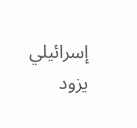إسرائيلي يزود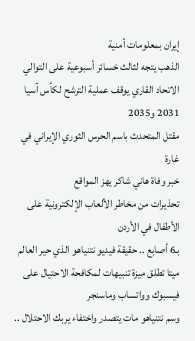إيران بمعلومات أمنية
الذهب يتجه لثالث خسائر أسبوعية على التوالي
الاتحاد القاري يوقف عملية الترشح لكأس آسيا 2031 و2035
مقتل المتحدث باسم الحرس الثوري الإيراني في غارة
خبر وفاة هاني شاكر يهز المواقع
تحذيرات من مخاطر الألعاب الإلكترونية على الأطفال في الأردن
بـ6 أصابع .. حقيقة فيديو نتنياهو الذي حير العالم
ميتا تطلق ميزة تنبيهات لمكافحة الاحتيال على فيسبوك وواتساب وماسنجر
وسم نتنياهو مات يتصدر واختفاء يربك الاحتلال ..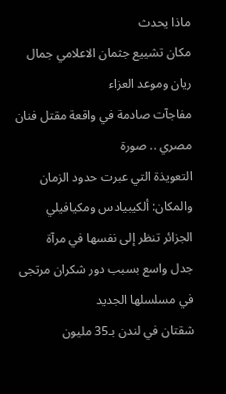ماذا يحدث
مكان تشييع جثمان الاعلامي جمال ريان وموعد العزاء
مفاجآت صادمة في واقعة مقتل فنان مصري .. صورة
التعويذة التي عبرت حدود الزمان والمكان: ألكيبيادس ومكيافيلي
الجزائر تنظر إلى نفسها في مرآة
جدل واسع بسبب دور شكران مرتجى في مسلسلها الجديد
شقتان في لندن بـ35 مليون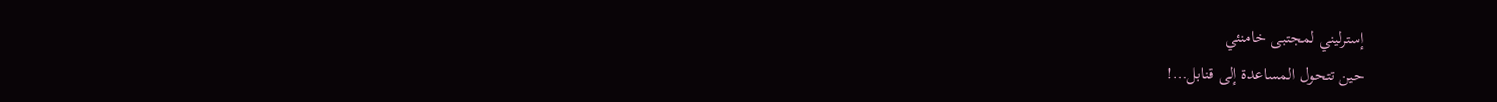إسترليني لمجتبى خامنئي
حين تتحول المساعدة إلى قنابل…!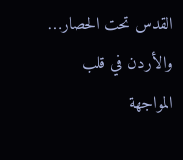القدس تحت الحصار… والأردن في قلب المواجهة